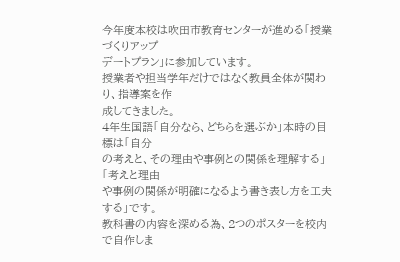今年度本校は吹田市教育センターが進める「授業づくりアップ
デートプラン」に参加しています。
授業者や担当学年だけではなく教員全体が関わり、指導案を作
成してきました。
4年生国語「自分なら、どちらを選ぶか」本時の目標は「自分
の考えと、その理由や事例との関係を理解する」「考えと理由
や事例の関係が明確になるよう書き表し方を工夫する」です。
教科書の内容を深める為、2つのポスターを校内で自作しま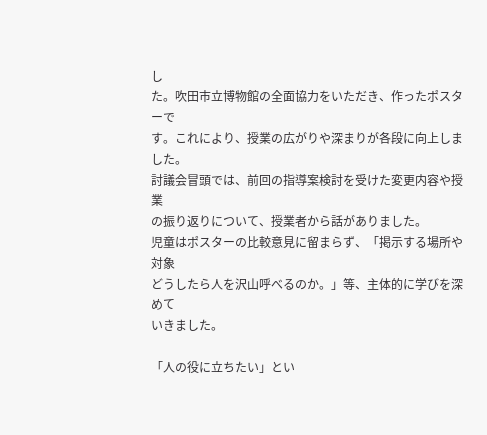し
た。吹田市立博物館の全面協力をいただき、作ったポスターで
す。これにより、授業の広がりや深まりが各段に向上しました。
討議会冒頭では、前回の指導案検討を受けた変更内容や授業
の振り返りについて、授業者から話がありました。
児童はポスターの比較意見に留まらず、「掲示する場所や対象
どうしたら人を沢山呼べるのか。」等、主体的に学びを深めて
いきました。

「人の役に立ちたい」とい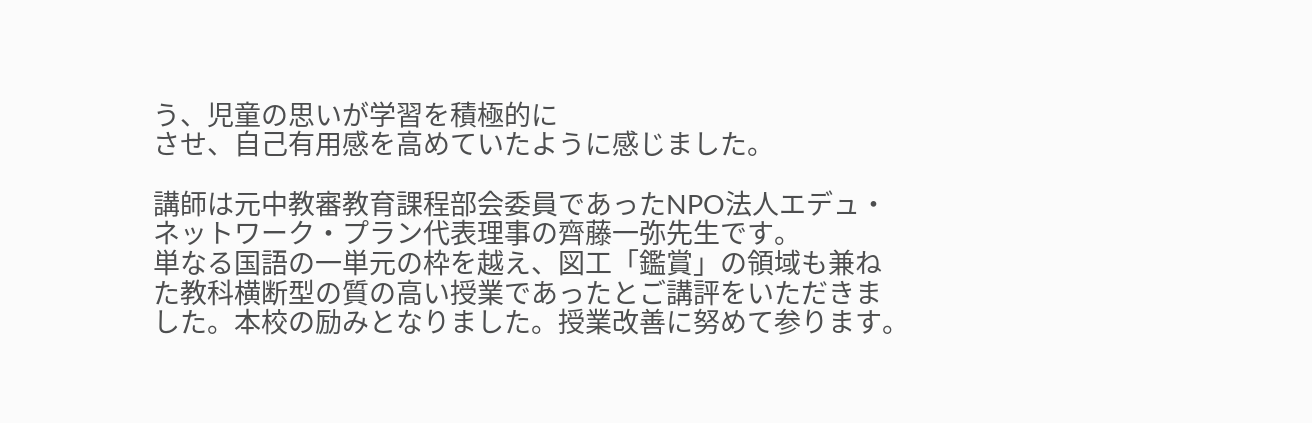う、児童の思いが学習を積極的に
させ、自己有用感を高めていたように感じました。

講師は元中教審教育課程部会委員であったNPO法人エデュ・
ネットワーク・プラン代表理事の齊藤一弥先生です。
単なる国語の一単元の枠を越え、図工「鑑賞」の領域も兼ね
た教科横断型の質の高い授業であったとご講評をいただきま
した。本校の励みとなりました。授業改善に努めて参ります。